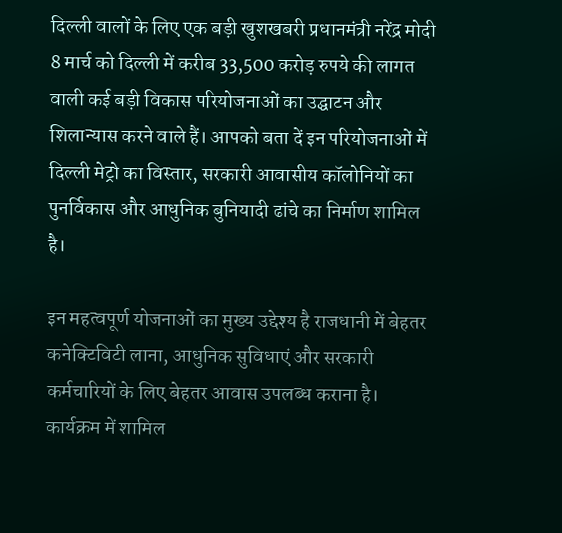दिल्ली वालों के लिए एक बड़ी खुशखबरी प्रधानमंत्री नरेंद्र मोदी 8 मार्च को दिल्ली में करीब 33,500 करोड़ रुपये की लागत वाली कई बड़ी विकास परियोजनाओं का उद्घाटन और शिलान्यास करने वाले हैं। आपको बता दें इन परियोजनाओं में दिल्ली मेट्रो का विस्तार, सरकारी आवासीय कॉलोनियों का पुनर्विकास और आधुनिक बुनियादी ढांचे का निर्माण शामिल है।

इन महत्वपूर्ण योजनाओं का मुख्य उद्देश्य है राजधानी में बेहतर कनेक्टिविटी लाना, आधुनिक सुविधाएं और सरकारी कर्मचारियों के लिए बेहतर आवास उपलब्ध कराना है।
कार्यक्रम में शामिल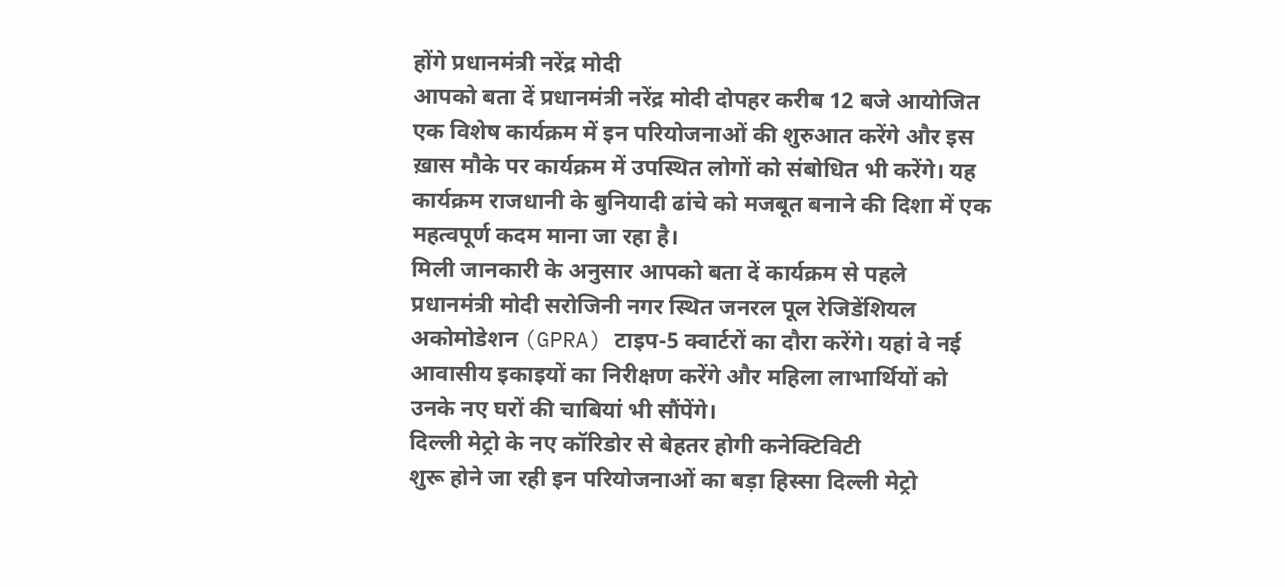होंगे प्रधानमंत्री नरेंद्र मोदी
आपको बता दें प्रधानमंत्री नरेंद्र मोदी दोपहर करीब 12 बजे आयोजित एक विशेष कार्यक्रम में इन परियोजनाओं की शुरुआत करेंगे और इस ख़ास मौके पर कार्यक्रम में उपस्थित लोगों को संबोधित भी करेंगे। यह कार्यक्रम राजधानी के बुनियादी ढांचे को मजबूत बनाने की दिशा में एक महत्वपूर्ण कदम माना जा रहा है।
मिली जानकारी के अनुसार आपको बता दें कार्यक्रम से पहले प्रधानमंत्री मोदी सरोजिनी नगर स्थित जनरल पूल रेजिडेंशियल अकोमोडेशन (GPRA) टाइप-5 क्वार्टरों का दौरा करेंगे। यहां वे नई आवासीय इकाइयों का निरीक्षण करेंगे और महिला लाभार्थियों को उनके नए घरों की चाबियां भी सौंपेंगे।
दिल्ली मेट्रो के नए कॉरिडोर से बेहतर होगी कनेक्टिविटी
शुरू होने जा रही इन परियोजनाओं का बड़ा हिस्सा दिल्ली मेट्रो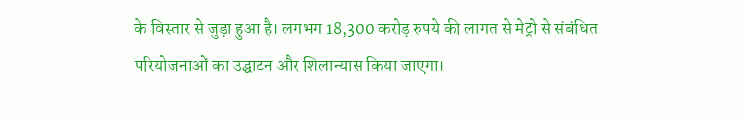के विस्तार से जुड़ा हुआ है। लगभग 18,300 करोड़ रुपये की लागत से मेट्रो से संबंधित परियोजनाओं का उद्घाटन और शिलान्यास किया जाएगा।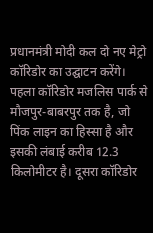प्रधानमंत्री मोदी कल दो नए मेट्रो कॉरिडोर का उद्घाटन करेंगे।
पहला कॉरिडोर मजलिस पार्क से मौजपुर-बाबरपुर तक है, जो पिंक लाइन का हिस्सा है और इसकी लंबाई करीब 12.3 किलोमीटर है। दूसरा कॉरिडोर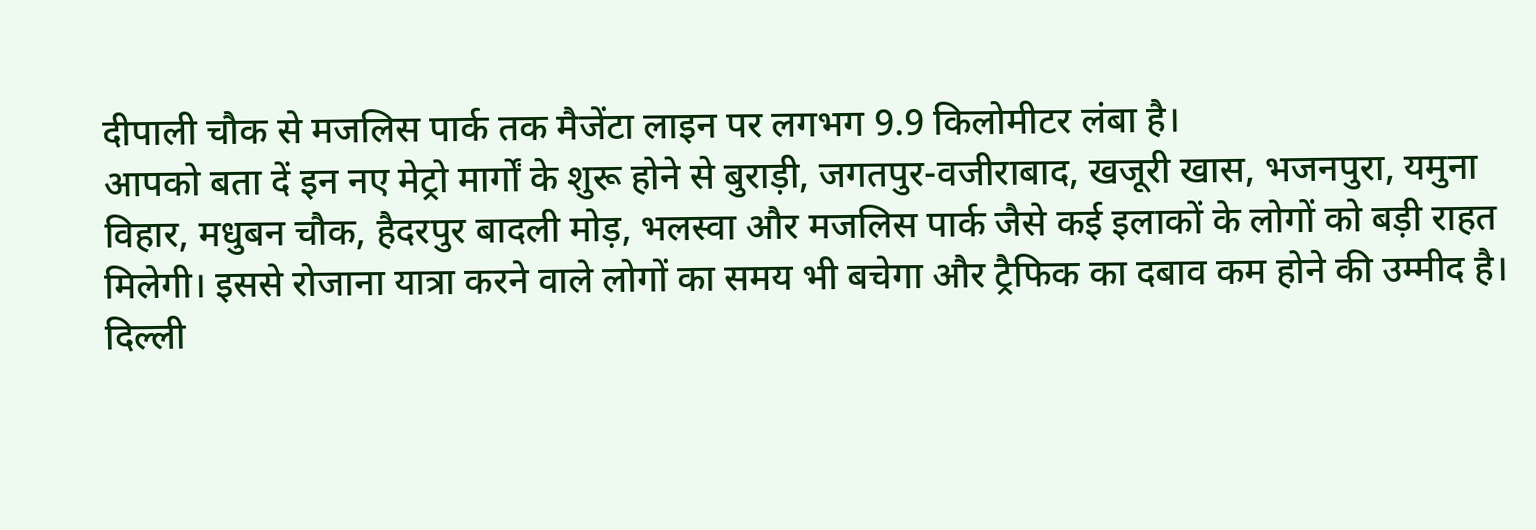दीपाली चौक से मजलिस पार्क तक मैजेंटा लाइन पर लगभग 9.9 किलोमीटर लंबा है।
आपको बता दें इन नए मेट्रो मार्गों के शुरू होने से बुराड़ी, जगतपुर-वजीराबाद, खजूरी खास, भजनपुरा, यमुना विहार, मधुबन चौक, हैदरपुर बादली मोड़, भलस्वा और मजलिस पार्क जैसे कई इलाकों के लोगों को बड़ी राहत मिलेगी। इससे रोजाना यात्रा करने वाले लोगों का समय भी बचेगा और ट्रैफिक का दबाव कम होने की उम्मीद है।
दिल्ली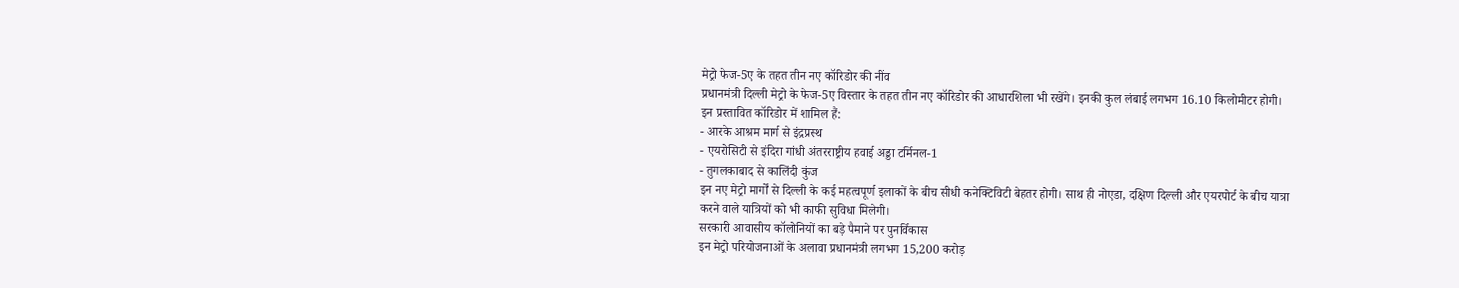मेट्रो फेज-5ए के तहत तीन नए कॉरिडोर की नींव
प्रधानमंत्री दिल्ली मेट्रो के फेज-5ए विस्तार के तहत तीन नए कॉरिडोर की आधारशिला भी रखेंगे। इनकी कुल लंबाई लगभग 16.10 किलोमीटर होगी।
इन प्रस्तावित कॉरिडोर में शामिल हैं:
- आरके आश्रम मार्ग से इंद्रप्रस्थ
- एयरोसिटी से इंदिरा गांधी अंतरराष्ट्रीय हवाई अड्डा टर्मिनल-1
- तुगलकाबाद से कालिंदी कुंज
इन नए मेट्रो मार्गों से दिल्ली के कई महत्वपूर्ण इलाकों के बीच सीधी कनेक्टिविटी बेहतर होगी। साथ ही नोएडा, दक्षिण दिल्ली और एयरपोर्ट के बीच यात्रा करने वाले यात्रियों को भी काफी सुविधा मिलेगी।
सरकारी आवासीय कॉलोनियों का बड़े पैमाने पर पुनर्विकास
इन मेट्रो परियोजनाओं के अलावा प्रधानमंत्री लगभग 15,200 करोड़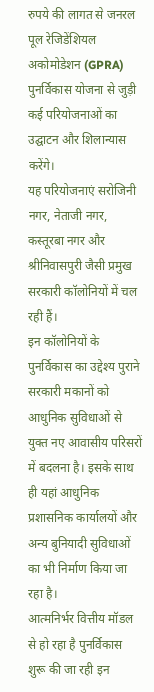रुपये की लागत से जनरल पूल रेजिडेंशियल अकोमोडेशन (GPRA) पुनर्विकास योजना से जुड़ी कई परियोजनाओं का उद्घाटन और शिलान्यास करेंगे।
यह परियोजनाएं सरोजिनी नगर, नेताजी नगर, कस्तूरबा नगर और श्रीनिवासपुरी जैसी प्रमुख सरकारी कॉलोनियों में चल रही हैं।
इन कॉलोनियों के पुनर्विकास का उद्देश्य पुराने सरकारी मकानों को आधुनिक सुविधाओं से युक्त नए आवासीय परिसरों में बदलना है। इसके साथ ही यहां आधुनिक प्रशासनिक कार्यालयों और अन्य बुनियादी सुविधाओं का भी निर्माण किया जा रहा है।
आत्मनिर्भर वित्तीय मॉडल से हो रहा है पुनर्विकास
शुरू की जा रही इन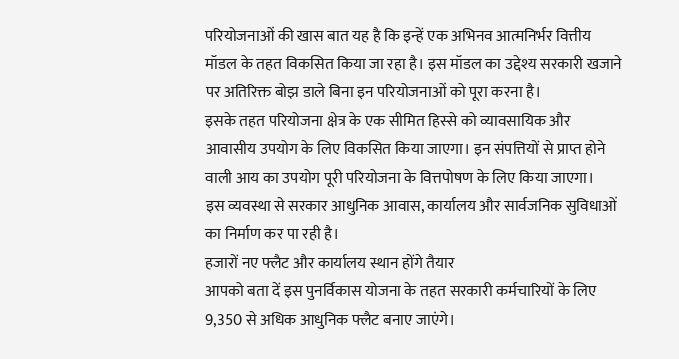परियोजनाओं की खास बात यह है कि इन्हें एक अभिनव आत्मनिर्भर वित्तीय मॉडल के तहत विकसित किया जा रहा है। इस मॉडल का उद्देश्य सरकारी खजाने पर अतिरिक्त बोझ डाले बिना इन परियोजनाओं को पूरा करना है।
इसके तहत परियोजना क्षेत्र के एक सीमित हिस्से को व्यावसायिक और आवासीय उपयोग के लिए विकसित किया जाएगा। इन संपत्तियों से प्राप्त होने वाली आय का उपयोग पूरी परियोजना के वित्तपोषण के लिए किया जाएगा।
इस व्यवस्था से सरकार आधुनिक आवास, कार्यालय और सार्वजनिक सुविधाओं का निर्माण कर पा रही है।
हजारों नए फ्लैट और कार्यालय स्थान होंगे तैयार
आपको बता दें इस पुनर्विकास योजना के तहत सरकारी कर्मचारियों के लिए 9,350 से अधिक आधुनिक फ्लैट बनाए जाएंगे।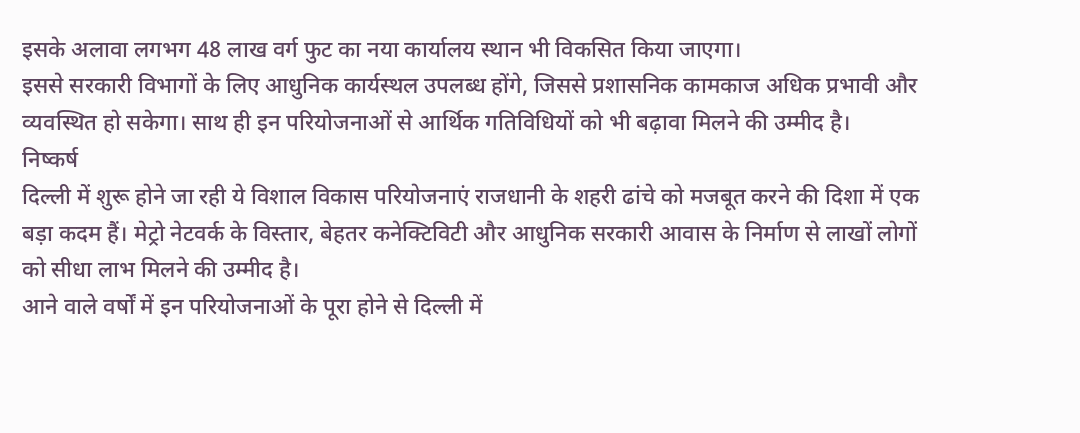इसके अलावा लगभग 48 लाख वर्ग फुट का नया कार्यालय स्थान भी विकसित किया जाएगा।
इससे सरकारी विभागों के लिए आधुनिक कार्यस्थल उपलब्ध होंगे, जिससे प्रशासनिक कामकाज अधिक प्रभावी और व्यवस्थित हो सकेगा। साथ ही इन परियोजनाओं से आर्थिक गतिविधियों को भी बढ़ावा मिलने की उम्मीद है।
निष्कर्ष
दिल्ली में शुरू होने जा रही ये विशाल विकास परियोजनाएं राजधानी के शहरी ढांचे को मजबूत करने की दिशा में एक बड़ा कदम हैं। मेट्रो नेटवर्क के विस्तार, बेहतर कनेक्टिविटी और आधुनिक सरकारी आवास के निर्माण से लाखों लोगों को सीधा लाभ मिलने की उम्मीद है।
आने वाले वर्षों में इन परियोजनाओं के पूरा होने से दिल्ली में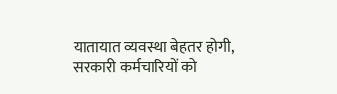यातायात व्यवस्था बेहतर होगी, सरकारी कर्मचारियों को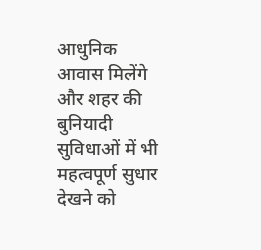आधुनिक आवास मिलेंगे और शहर की बुनियादी सुविधाओं में भी महत्वपूर्ण सुधार देखने को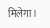मिलेगा।